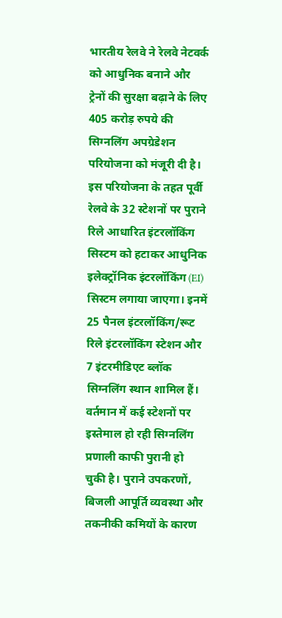भारतीय रेलवे ने रेलवे नेटवर्क को आधुनिक बनाने और ट्रेनों की सुरक्षा बढ़ाने के लिए 405 करोड़ रुपये की सिग्नलिंग अपग्रेडेशन परियोजना को मंजूरी दी है। इस परियोजना के तहत पूर्वी रेलवे के 32 स्टेशनों पर पुराने रिले आधारित इंटरलॉकिंग सिस्टम को हटाकर आधुनिक इलेक्ट्रॉनिक इंटरलॉकिंग (EI) सिस्टम लगाया जाएगा। इनमें 25 पैनल इंटरलॉकिंग/रूट रिले इंटरलॉकिंग स्टेशन और 7 इंटरमीडिएट ब्लॉक सिग्नलिंग स्थान शामिल हैं।
वर्तमान में कई स्टेशनों पर इस्तेमाल हो रही सिग्नलिंग प्रणाली काफी पुरानी हो चुकी है। पुराने उपकरणों, बिजली आपूर्ति व्यवस्था और तकनीकी कमियों के कारण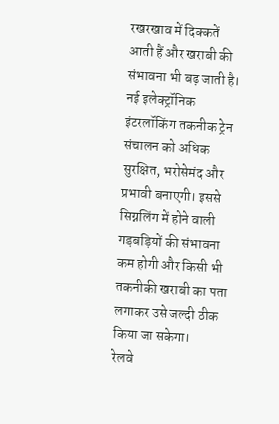रखरखाव में दिक्कतें आती हैं और खराबी की संभावना भी बढ़ जाती है। नई इलेक्ट्रॉनिक इंटरलॉकिंग तकनीक ट्रेन संचालन को अधिक सुरक्षित, भरोसेमंद और प्रभावी बनाएगी। इससे सिग्नलिंग में होने वाली गड़बड़ियों की संभावना कम होगी और किसी भी तकनीकी खराबी का पता लगाकर उसे जल्दी ठीक किया जा सकेगा।
रेलवे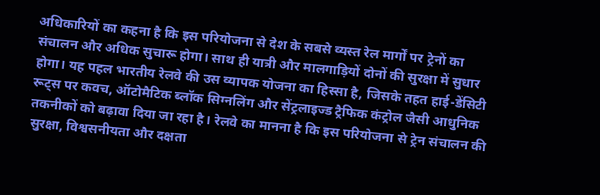अधिकारियों का कहना है कि इस परियोजना से देश के सबसे व्यस्त रेल मार्गों पर ट्रेनों का संचालन और अधिक सुचारू होगा। साथ ही यात्री और मालगाड़ियों दोनों की सुरक्षा में सुधार होगा। यह पहल भारतीय रेलवे की उस व्यापक योजना का हिस्सा है, जिसके तहत हाई-डेंसिटी रूट्स पर कवच, ऑटोमैटिक ब्लॉक सिग्नलिंग और सेंट्रलाइज्ड ट्रैफिक कंट्रोल जैसी आधुनिक तकनीकों को बढ़ावा दिया जा रहा है। रेलवे का मानना है कि इस परियोजना से ट्रेन संचालन की सुरक्षा, विश्वसनीयता और दक्षता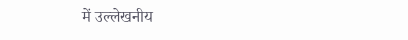में उल्लेखनीय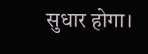सुधार होगा।